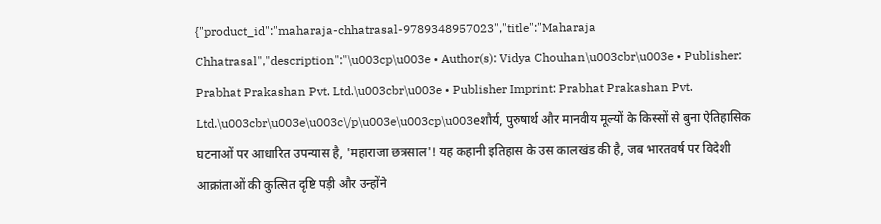{"product_id":"maharaja-chhatrasal-9789348957023","title":"Maharaja Chhatrasal","description":"\u003cp\u003e • Author(s): Vidya Chouhan\u003cbr\u003e • Publisher: Prabhat Prakashan Pvt. Ltd.\u003cbr\u003e • Publisher Imprint: Prabhat Prakashan Pvt. Ltd.\u003cbr\u003e\u003c\/p\u003e\u003cp\u003eशौर्य, पुरुषार्थ और मानवीय मूल्यों के किस्सों से बुना ऐतिहासिक घटनाओं पर आधारित उपन्यास है, 'महाराजा छत्रसाल'! यह कहानी इतिहास के उस कालखंड की है, जब भारतवर्ष पर विदेशी आक्रांताओं की कुत्सित दृष्टि पड़ी और उन्होंने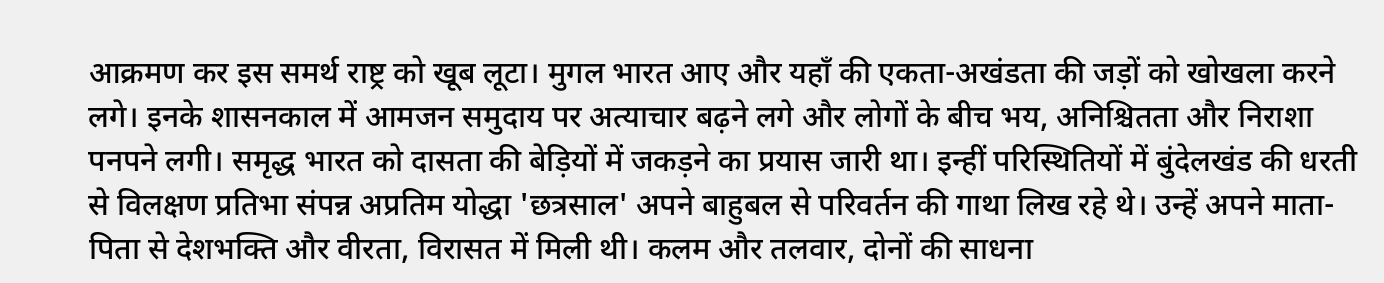आक्रमण कर इस समर्थ राष्ट्र को खूब लूटा। मुगल भारत आए और यहाँ की एकता-अखंडता की जड़ों को खोखला करने लगे। इनके शासनकाल में आमजन समुदाय पर अत्याचार बढ़ने लगे और लोगों के बीच भय, अनिश्चितता और निराशा पनपने लगी। समृद्ध भारत को दासता की बेड़ियों में जकड़ने का प्रयास जारी था। इन्हीं परिस्थितियों में बुंदेलखंड की धरती से विलक्षण प्रतिभा संपन्न अप्रतिम योद्धा 'छत्रसाल' अपने बाहुबल से परिवर्तन की गाथा लिख रहे थे। उन्हें अपने माता-पिता से देशभक्ति और वीरता, विरासत में मिली थी। कलम और तलवार, दोनों की साधना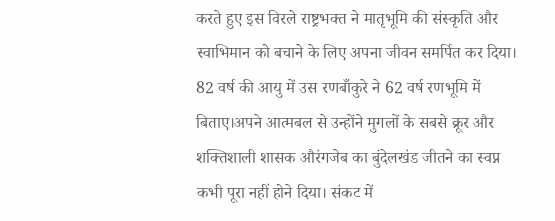करते हुए इस विरले राष्ट्रभक्त ने मातृभूमि की संस्कृति और स्वाभिमान को बचाने के लिए अपना जीवन समर्पित कर दिया। 82 वर्ष की आयु में उस रणबाँकुरे ने 62 वर्ष रणभूमि में बिताए।अपने आत्मबल से उन्होंने मुगलों के सबसे क्रूर और शक्तिशाली शासक औरंगजेब का बुंदेलखंड जीतने का स्वप्न कभी पूरा नहीं होने दिया। संकट में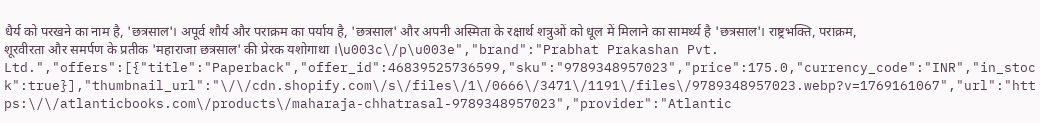धैर्य को परखने का नाम है, 'छत्रसाल'। अपूर्व शौर्य और पराक्रम का पर्याय है, 'छत्रसाल' और अपनी अस्मिता के रक्षार्थ शत्रुओं को धूल में मिलाने का सामर्थ्य है 'छत्रसाल'। राष्ट्रभक्ति, पराक्रम, शूरवीरता और समर्पण के प्रतीक 'महाराजा छत्रसाल' की प्रेरक यशोगाथा ।\u003c\/p\u003e","brand":"Prabhat Prakashan Pvt. Ltd.","offers":[{"title":"Paperback","offer_id":46839525736599,"sku":"9789348957023","price":175.0,"currency_code":"INR","in_stock":true}],"thumbnail_url":"\/\/cdn.shopify.com\/s\/files\/1\/0666\/3471\/1191\/files\/9789348957023.webp?v=1769161067","url":"https:\/\/atlanticbooks.com\/products\/maharaja-chhatrasal-9789348957023","provider":"Atlantic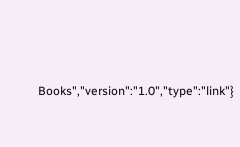Books","version":"1.0","type":"link"}